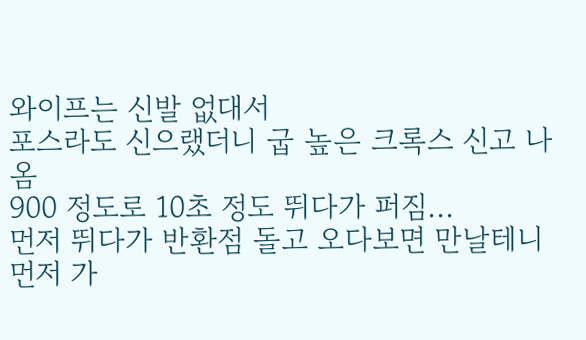와이프는 신발 없대서
포스라도 신으랬더니 굽 높은 크록스 신고 나옴
900 정도로 10초 정도 뛰다가 퍼짐...
먼저 뛰다가 반환점 돌고 오다보면 만날테니 먼저 가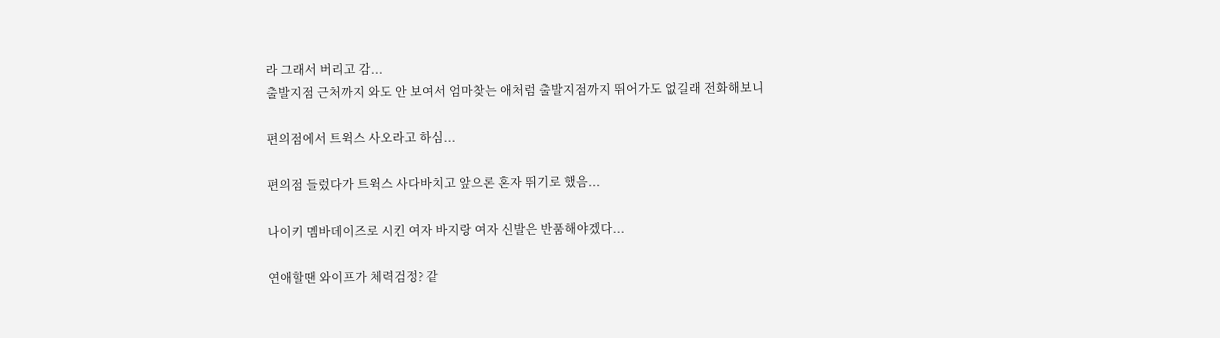라 그래서 버리고 감...
출발지점 근처까지 와도 안 보여서 엄마찾는 애처럼 출발지점까지 뛰어가도 없길래 전화해보니

편의점에서 트윅스 사오라고 하심...

편의점 들렀다가 트윅스 사다바치고 앞으론 혼자 뛰기로 했음...

나이키 멤바데이즈로 시킨 여자 바지랑 여자 신발은 반품해야겠다...

연애할땐 와이프가 체력검정? 같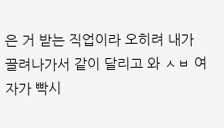은 거 받는 직업이라 오히려 내가 끌려나가서 같이 달리고 와 ㅅㅂ 여자가 빡시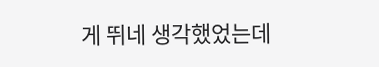게 뛰네 생각했었는데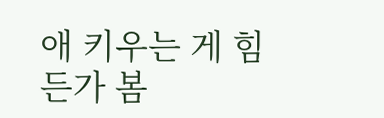애 키우는 게 힘든가 봄